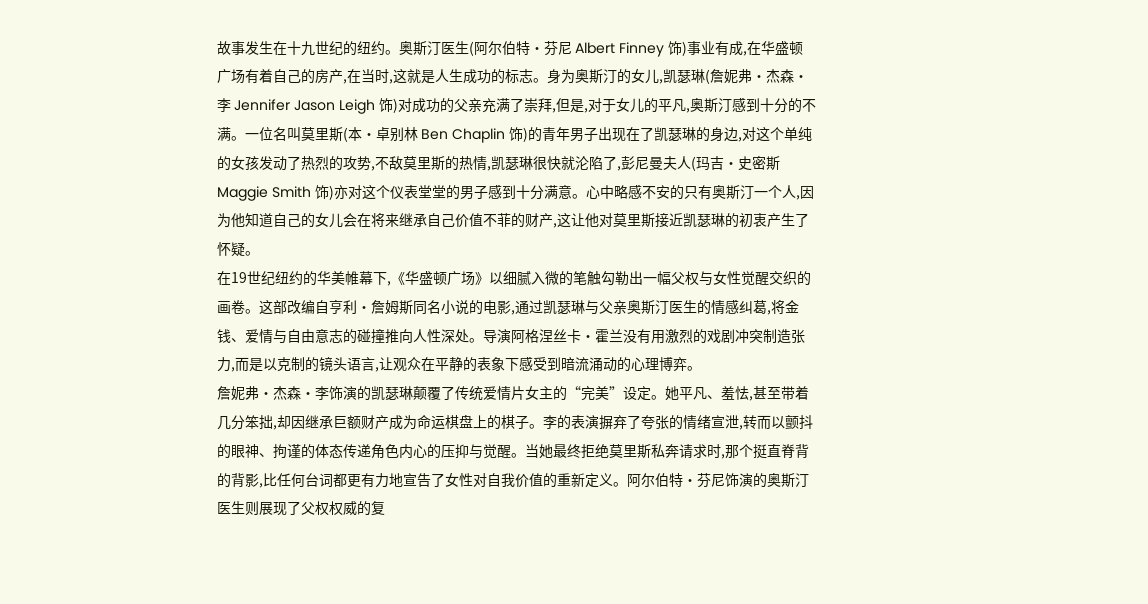故事发生在十九世纪的纽约。奥斯汀医生(阿尔伯特·芬尼 Albert Finney 饰)事业有成,在华盛顿广场有着自己的房产,在当时,这就是人生成功的标志。身为奥斯汀的女儿,凯瑟琳(詹妮弗·杰森·李 Jennifer Jason Leigh 饰)对成功的父亲充满了崇拜,但是,对于女儿的平凡,奥斯汀感到十分的不满。一位名叫莫里斯(本·卓别林 Ben Chaplin 饰)的青年男子出现在了凯瑟琳的身边,对这个单纯的女孩发动了热烈的攻势,不敌莫里斯的热情,凯瑟琳很快就沦陷了,彭尼曼夫人(玛吉·史密斯 Maggie Smith 饰)亦对这个仪表堂堂的男子感到十分满意。心中略感不安的只有奥斯汀一个人,因为他知道自己的女儿会在将来继承自己价值不菲的财产,这让他对莫里斯接近凯瑟琳的初衷产生了怀疑。
在19世纪纽约的华美帷幕下,《华盛顿广场》以细腻入微的笔触勾勒出一幅父权与女性觉醒交织的画卷。这部改编自亨利·詹姆斯同名小说的电影,通过凯瑟琳与父亲奥斯汀医生的情感纠葛,将金钱、爱情与自由意志的碰撞推向人性深处。导演阿格涅丝卡·霍兰没有用激烈的戏剧冲突制造张力,而是以克制的镜头语言,让观众在平静的表象下感受到暗流涌动的心理博弈。
詹妮弗·杰森·李饰演的凯瑟琳颠覆了传统爱情片女主的“完美”设定。她平凡、羞怯,甚至带着几分笨拙,却因继承巨额财产成为命运棋盘上的棋子。李的表演摒弃了夸张的情绪宣泄,转而以颤抖的眼神、拘谨的体态传递角色内心的压抑与觉醒。当她最终拒绝莫里斯私奔请求时,那个挺直脊背的背影,比任何台词都更有力地宣告了女性对自我价值的重新定义。阿尔伯特·芬尼饰演的奥斯汀医生则展现了父权权威的复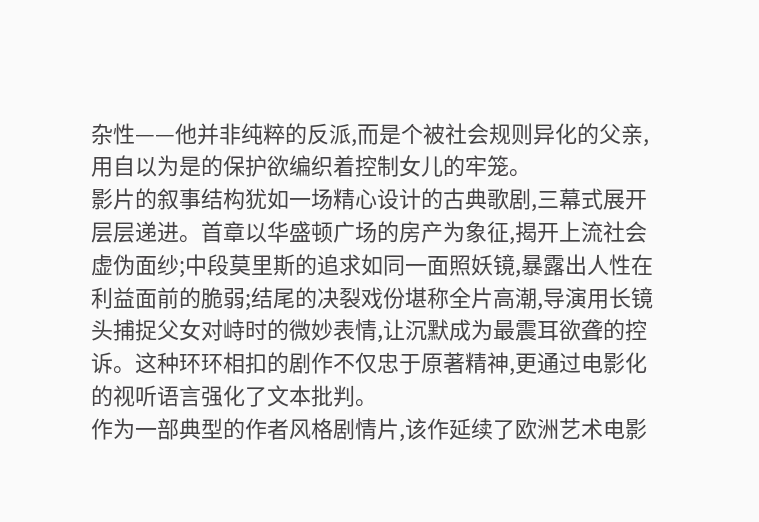杂性——他并非纯粹的反派,而是个被社会规则异化的父亲,用自以为是的保护欲编织着控制女儿的牢笼。
影片的叙事结构犹如一场精心设计的古典歌剧,三幕式展开层层递进。首章以华盛顿广场的房产为象征,揭开上流社会虚伪面纱;中段莫里斯的追求如同一面照妖镜,暴露出人性在利益面前的脆弱;结尾的决裂戏份堪称全片高潮,导演用长镜头捕捉父女对峙时的微妙表情,让沉默成为最震耳欲聋的控诉。这种环环相扣的剧作不仅忠于原著精神,更通过电影化的视听语言强化了文本批判。
作为一部典型的作者风格剧情片,该作延续了欧洲艺术电影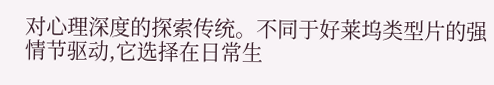对心理深度的探索传统。不同于好莱坞类型片的强情节驱动,它选择在日常生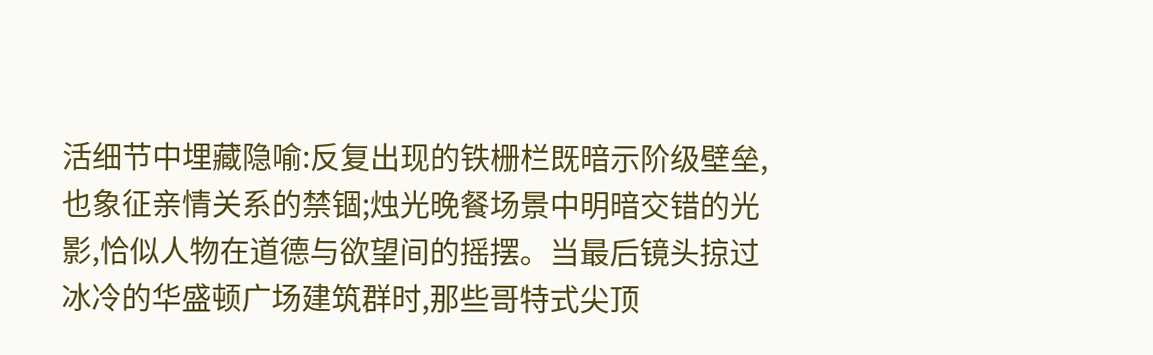活细节中埋藏隐喻:反复出现的铁栅栏既暗示阶级壁垒,也象征亲情关系的禁锢;烛光晚餐场景中明暗交错的光影,恰似人物在道德与欲望间的摇摆。当最后镜头掠过冰冷的华盛顿广场建筑群时,那些哥特式尖顶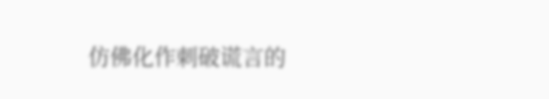仿佛化作刺破谎言的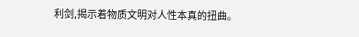利剑,揭示着物质文明对人性本真的扭曲。